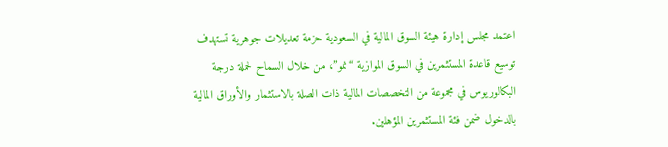اعتمد مجلس إدارة هيئة السوق المالية في السعودية حزمة تعديلات جوهرية تستهدف توسيع قاعدة المستثمرين في السوق الموازية “نمو”، من خلال السماح لحملة درجة البكالوريوس في مجموعة من التخصصات المالية ذات الصلة بالاستثمار والأوراق المالية بالدخول ضمن فئة المستثمرين المؤهلين.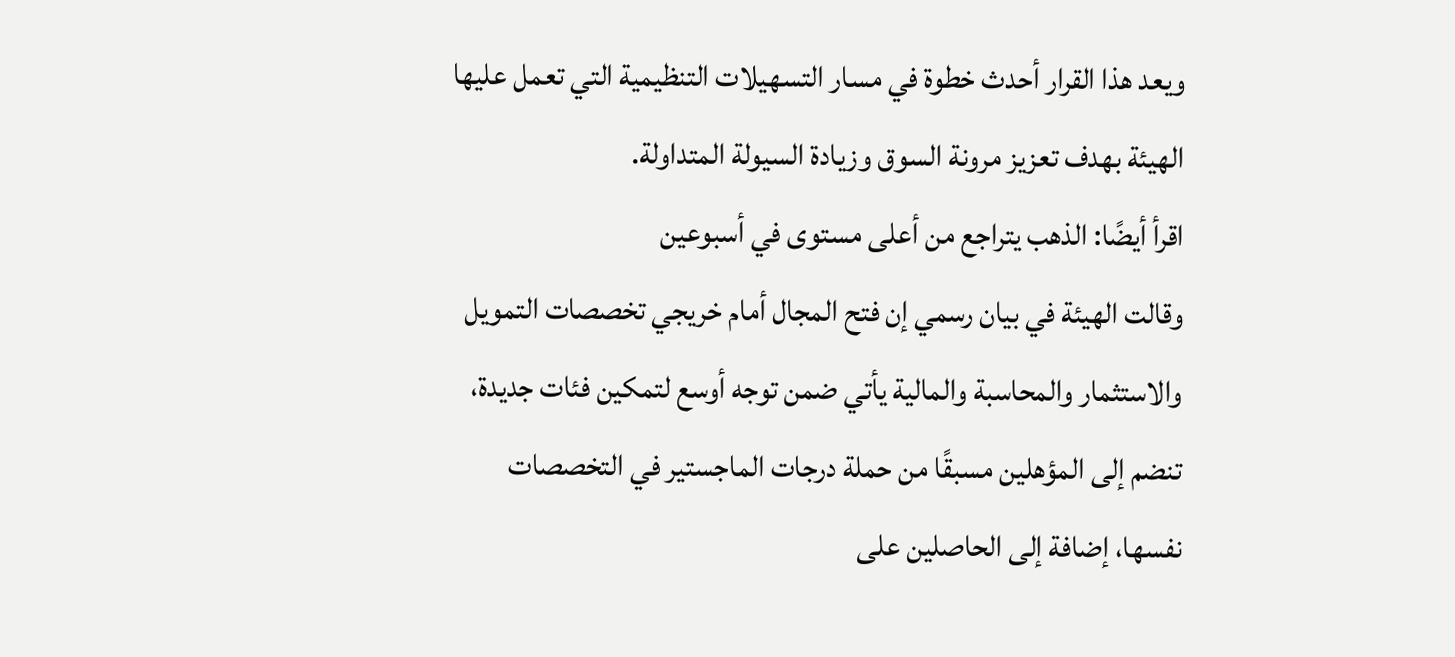ويعد هذا القرار أحدث خطوة في مسار التسهيلات التنظيمية التي تعمل عليها الهيئة بهدف تعزيز مرونة السوق وزيادة السيولة المتداولة.
اقرأ أيضًا: الذهب يتراجع من أعلى مستوى في أسبوعين
وقالت الهيئة في بيان رسمي إن فتح المجال أمام خريجي تخصصات التمويل والاستثمار والمحاسبة والمالية يأتي ضمن توجه أوسع لتمكين فئات جديدة، تنضم إلى المؤهلين مسبقًا من حملة درجات الماجستير في التخصصات نفسها، إضافة إلى الحاصلين على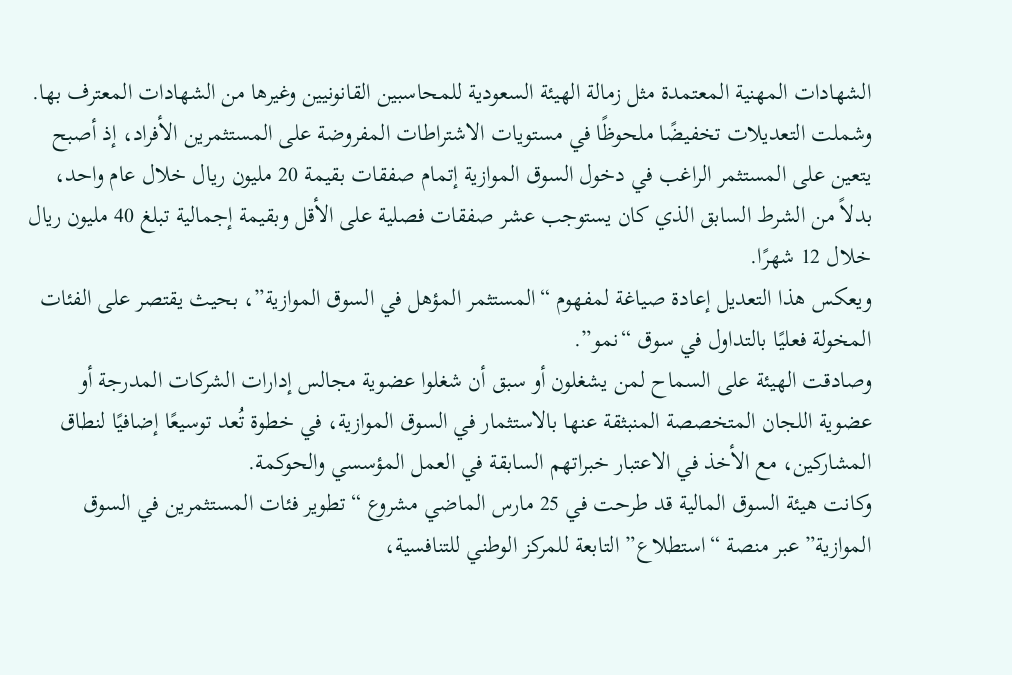الشهادات المهنية المعتمدة مثل زمالة الهيئة السعودية للمحاسبين القانونيين وغيرها من الشهادات المعترف بها.
وشملت التعديلات تخفيضًا ملحوظًا في مستويات الاشتراطات المفروضة على المستثمرين الأفراد، إذ أصبح يتعين على المستثمر الراغب في دخول السوق الموازية إتمام صفقات بقيمة 20 مليون ريال خلال عام واحد، بدلاً من الشرط السابق الذي كان يستوجب عشر صفقات فصلية على الأقل وبقيمة إجمالية تبلغ 40 مليون ريال خلال 12 شهرًا.
ويعكس هذا التعديل إعادة صياغة لمفهوم “المستثمر المؤهل في السوق الموازية”، بحيث يقتصر على الفئات المخولة فعليًا بالتداول في سوق “نمو”.
وصادقت الهيئة على السماح لمن يشغلون أو سبق أن شغلوا عضوية مجالس إدارات الشركات المدرجة أو عضوية اللجان المتخصصة المنبثقة عنها بالاستثمار في السوق الموازية، في خطوة تُعد توسيعًا إضافيًا لنطاق المشاركين، مع الأخذ في الاعتبار خبراتهم السابقة في العمل المؤسسي والحوكمة.
وكانت هيئة السوق المالية قد طرحت في 25 مارس الماضي مشروع “تطوير فئات المستثمرين في السوق الموازية” عبر منصة “استطلاع” التابعة للمركز الوطني للتنافسية،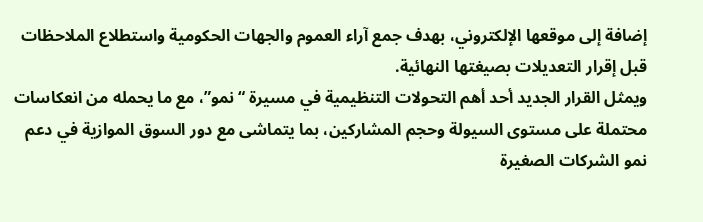إضافة إلى موقعها الإلكتروني، بهدف جمع آراء العموم والجهات الحكومية واستطلاع الملاحظات قبل إقرار التعديلات بصيغتها النهائية.
ويمثل القرار الجديد أحد أهم التحولات التنظيمية في مسيرة “نمو”، مع ما يحمله من انعكاسات محتملة على مستوى السيولة وحجم المشاركين، بما يتماشى مع دور السوق الموازية في دعم نمو الشركات الصغيرة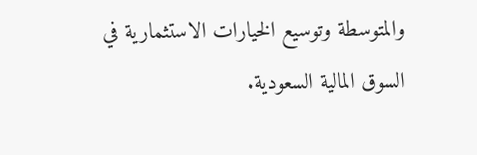والمتوسطة وتوسيع الخيارات الاستثمارية في السوق المالية السعودية.